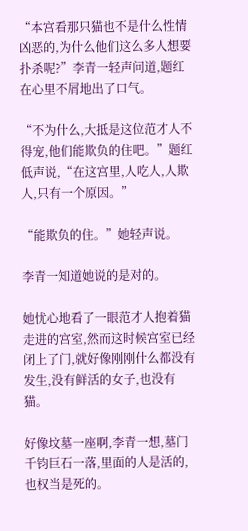“本宫看那只猫也不是什么性情凶恶的,为什么他们这么多人想要扑杀呢?”李青一轻声问道,题红在心里不屑地出了口气。

“不为什么,大抵是这位范才人不得宠,他们能欺负的住吧。”题红低声说,“在这宫里,人吃人,人欺人,只有一个原因。”

“能欺负的住。”她轻声说。

李青一知道她说的是对的。

她忧心地看了一眼范才人抱着猫走进的宫室,然而这时候宫室已经闭上了门,就好像刚刚什么都没有发生,没有鲜活的女子,也没有猫。

好像坟墓一座啊,李青一想,墓门千钧巨石一落,里面的人是活的,也权当是死的。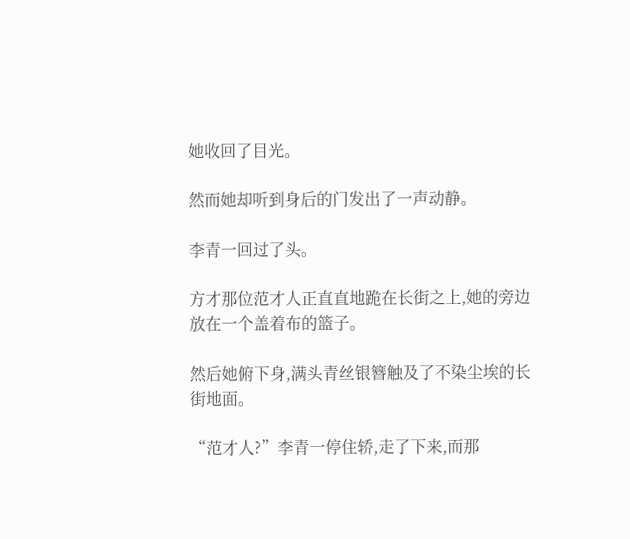她收回了目光。

然而她却听到身后的门发出了一声动静。

李青一回过了头。

方才那位范才人正直直地跪在长街之上,她的旁边放在一个盖着布的篮子。

然后她俯下身,满头青丝银簪触及了不染尘埃的长街地面。

“范才人?”李青一停住轿,走了下来,而那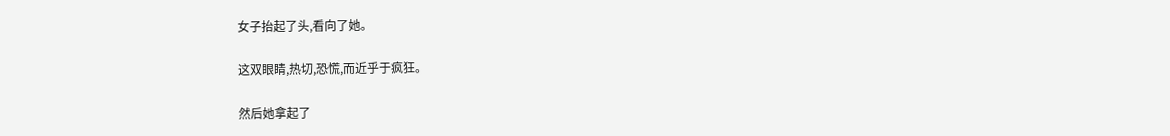女子抬起了头,看向了她。

这双眼睛,热切,恐慌,而近乎于疯狂。

然后她拿起了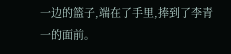一边的篮子,端在了手里,捧到了李青一的面前。